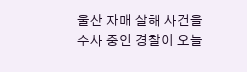울산 자매 살해 사건을 수사 중인 경찰이 오늘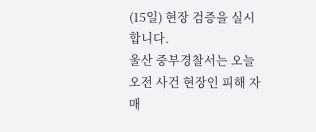(15일) 현장 검증을 실시합니다.
울산 중부경찰서는 오늘 오전 사건 현장인 피해 자매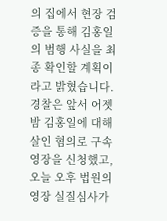의 집에서 현장 검증을 통해 김홍일의 범행 사실을 최종 확인할 계획이라고 밝혔습니다.
경찰은 앞서 어젯밤 김홍일에 대해 살인 혐의로 구속영장을 신청했고, 오늘 오후 법원의 영장 실질심사가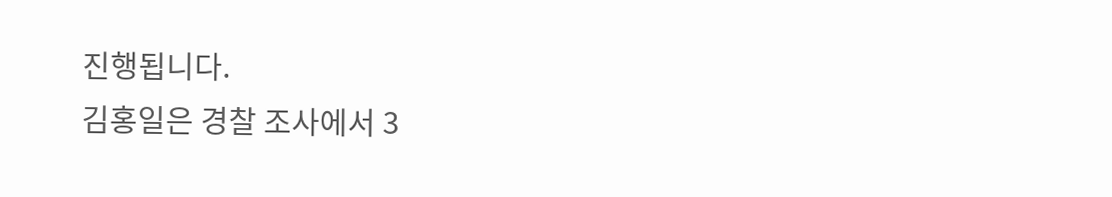진행됩니다.
김홍일은 경찰 조사에서 3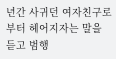년간 사귀던 여자친구로부터 헤어지자는 말을 듣고 범행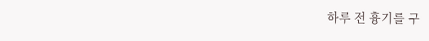하루 전 흉기를 구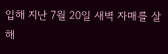입해 지난 7월 20일 새벽 자매를 살해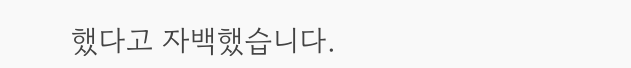했다고 자백했습니다.